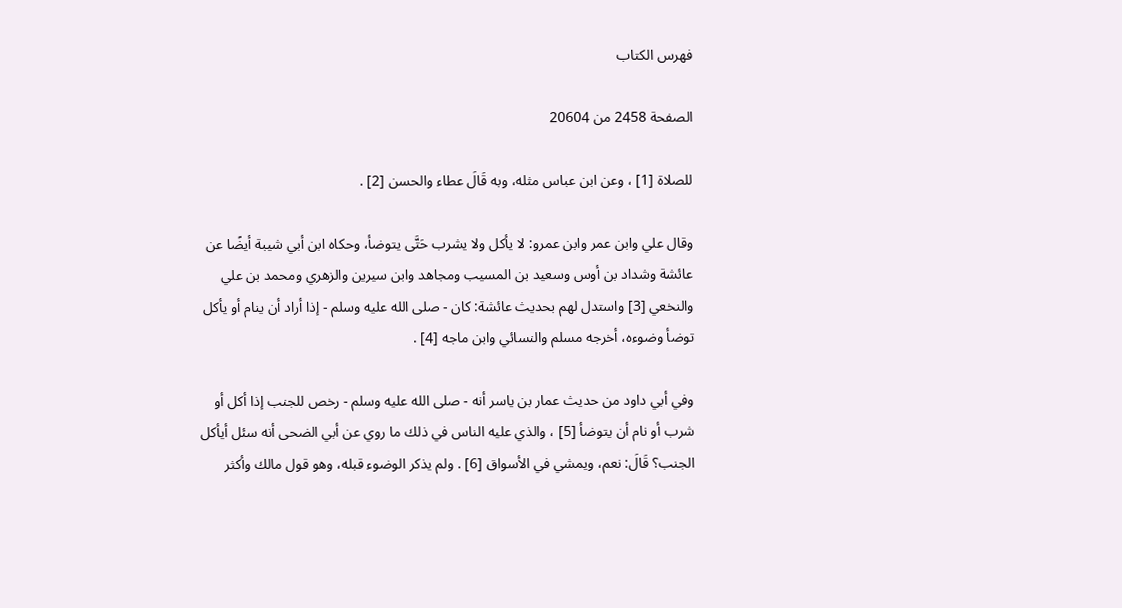فهرس الكتاب

الصفحة 2458 من 20604

للصلاة [1] ، وعن ابن عباس مثله، وبه قَالَ عطاء والحسن [2] .

وقال علي وابن عمر وابن عمرو: لا يأكل ولا يشرب حَتَّى يتوضأ، وحكاه ابن أبي شيبة أيضًا عن عائشة وشداد بن أوس وسعيد بن المسيب ومجاهد وابن سيرين والزهري ومحمد بن علي والنخعي [3] واستدل لهم بحديث عائشة: كان - صلى الله عليه وسلم - إذا أراد أن ينام أو يأكل توضأ وضوءه، أخرجه مسلم والنسائي وابن ماجه [4] .

وفي أبي داود من حديث عمار بن ياسر أنه - صلى الله عليه وسلم - رخص للجنب إذا أكل أو شرب أو نام أن يتوضأ [5] ، والذي عليه الناس في ذلك ما روي عن أبي الضحى أنه سئل أيأكل الجنب؟ قَالَ: نعم، ويمشي في الأسواق [6] . ولم يذكر الوضوء قبله، وهو قول مالك وأكثر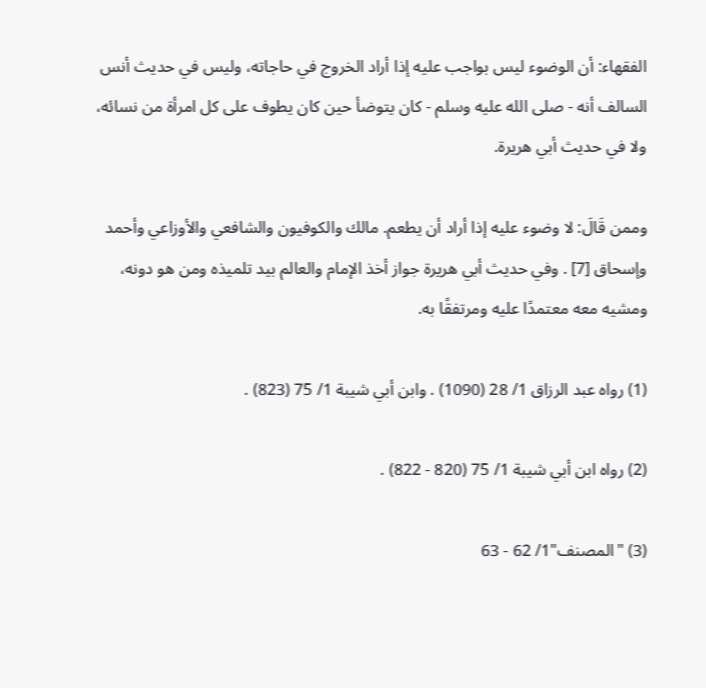الفقهاء: أن الوضوء ليس بواجب عليه إذا أراد الخروج في حاجاته، وليس في حديث أنس السالف أنه - صلى الله عليه وسلم - كان يتوضأ حين كان يطوف على كل امرأة من نسائه، ولا في حديث أبي هريرة.

وممن قَالَ: لا وضوء عليه إذا أراد أن يطعم. مالك والكوفيون والشافعي والأوزاعي وأحمد وإسحاق [7] . وفي حديث أبي هريرة جواز أخذ الإمام والعالم بيد تلميذه ومن هو دونه، ومشيه معه معتمدًا عليه ومرتفقًا به.

(1) رواه عبد الرزاق 1/ 28 (1090) . وابن أبي شيبة 1/ 75 (823) .

(2) رواه ابن أبي شيبة 1/ 75 (820 - 822) .

(3) "المصنف"1/ 62 - 63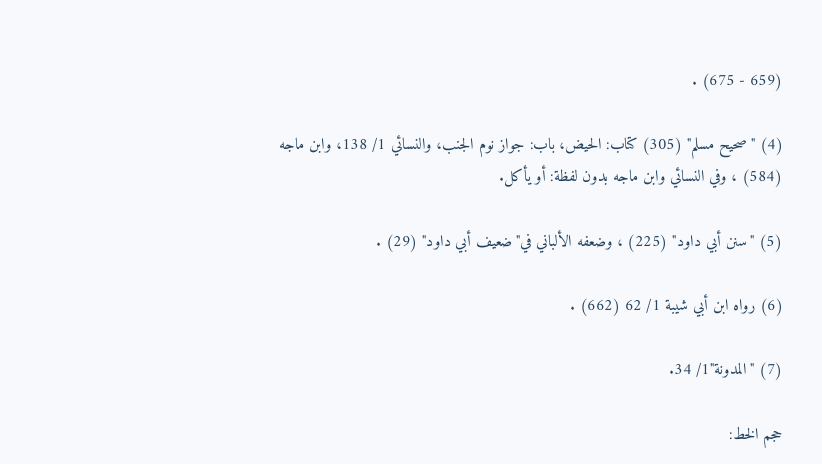(659 - 675) .

(4) "صحيح مسلم" (305) كتاب: الحيض، باب: جواز نوم الجنب، والنسائي 1/ 138، وابن ماجه (584) ، وفي النسائي وابن ماجه بدون لفظة: أو يأكل.

(5) "سنن أبي داود" (225) ، وضعفه الألباني في"ضعيف أبي داود" (29) .

(6) رواه ابن أبي شيبة 1/ 62 (662) .

(7) "المدونة"1/ 34.

حجم الخط: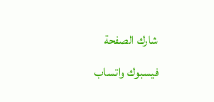شارك الصفحة
فيسبوك واتساب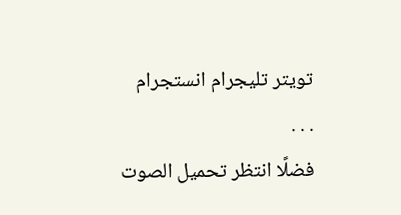تويتر تليجرام انستجرام
. . .
فضلًا انتظر تحميل الصوت